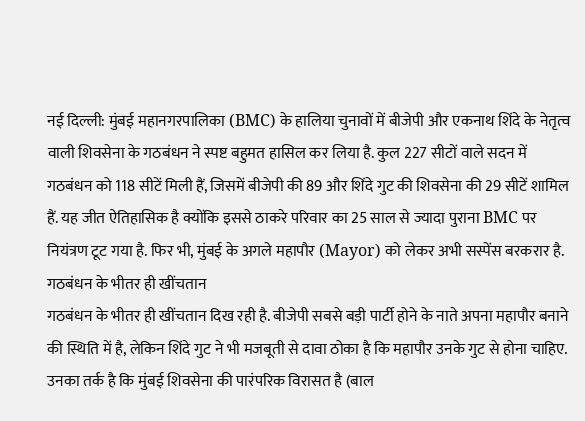नई दिल्ली: मुंबई महानगरपालिका (BMC) के हालिया चुनावों में बीजेपी और एकनाथ शिंदे के नेतृत्व वाली शिवसेना के गठबंधन ने स्पष्ट बहुमत हासिल कर लिया है. कुल 227 सीटों वाले सदन में गठबंधन को 118 सीटें मिली हैं, जिसमें बीजेपी की 89 और शिंदे गुट की शिवसेना की 29 सीटें शामिल हैं. यह जीत ऐतिहासिक है क्योंकि इससे ठाकरे परिवार का 25 साल से ज्यादा पुराना BMC पर नियंत्रण टूट गया है. फिर भी, मुंबई के अगले महापौर (Mayor) को लेकर अभी सस्पेंस बरकरार है.
गठबंधन के भीतर ही खींचतान
गठबंधन के भीतर ही खींचतान दिख रही है. बीजेपी सबसे बड़ी पार्टी होने के नाते अपना महापौर बनाने की स्थिति में है, लेकिन शिंदे गुट ने भी मजबूती से दावा ठोका है कि महापौर उनके गुट से होना चाहिए. उनका तर्क है कि मुंबई शिवसेना की पारंपरिक विरासत है (बाल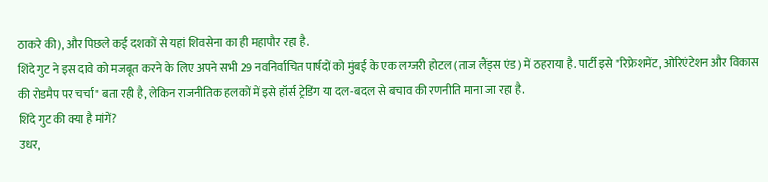ठाकरे की), और पिछले कई दशकों से यहां शिवसेना का ही महापौर रहा है.
शिंदे गुट ने इस दावे को मजबूत करने के लिए अपने सभी 29 नवनिर्वाचित पार्षदों को मुंबई के एक लग्जरी होटल (ताज लैंड्स एंड) में ठहराया है. पार्टी इसे "रिफ्रेशमेंट, ओरिएंटेशन और विकास की रोडमैप पर चर्चा" बता रही है, लेकिन राजनीतिक हलकों में इसे हॉर्स ट्रेडिंग या दल-बदल से बचाव की रणनीति माना जा रहा है.
शिंदे गुट की क्या है मांगें?
उधर,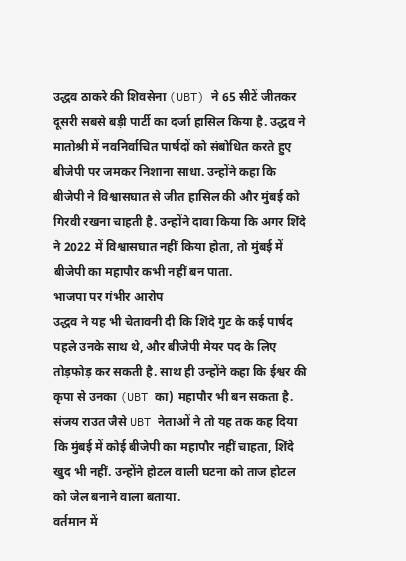उद्धव ठाकरे की शिवसेना (UBT) ने 65 सीटें जीतकर दूसरी सबसे बड़ी पार्टी का दर्जा हासिल किया है. उद्धव ने मातोश्री में नवनिर्वाचित पार्षदों को संबोधित करते हुए बीजेपी पर जमकर निशाना साधा. उन्होंने कहा कि बीजेपी ने विश्वासघात से जीत हासिल की और मुंबई को गिरवी रखना चाहती है. उन्होंने दावा किया कि अगर शिंदे ने 2022 में विश्वासघात नहीं किया होता, तो मुंबई में बीजेपी का महापौर कभी नहीं बन पाता.
भाजपा पर गंभीर आरोप
उद्धव ने यह भी चेतावनी दी कि शिंदे गुट के कई पार्षद पहले उनके साथ थे, और बीजेपी मेयर पद के लिए तोड़फोड़ कर सकती है. साथ ही उन्होंने कहा कि ईश्वर की कृपा से उनका (UBT का) महापौर भी बन सकता है. संजय राउत जैसे UBT नेताओं ने तो यह तक कह दिया कि मुंबई में कोई बीजेपी का महापौर नहीं चाहता, शिंदे खुद भी नहीं. उन्होंने होटल वाली घटना को ताज होटल को जेल बनाने वाला बताया.
वर्तमान में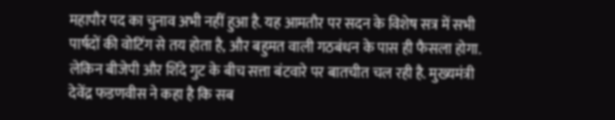महापौर पद का चुनाव अभी नहीं हुआ है. यह आमतौर पर सदन के विशेष सत्र में सभी पार्षदों की वोटिंग से तय होता है, और बहुमत वाली गठबंधन के पास ही फैसला होगा. लेकिन बीजेपी और शिंदे गुट के बीच सत्ता बंटवारे पर बातचीत चल रही है. मुख्यमंत्री देवेंद्र फडणवीस ने कहा है कि सब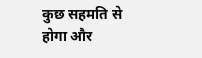कुछ सहमति से होगा और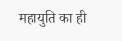महायुति का ही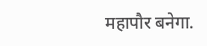महापौर बनेगा.